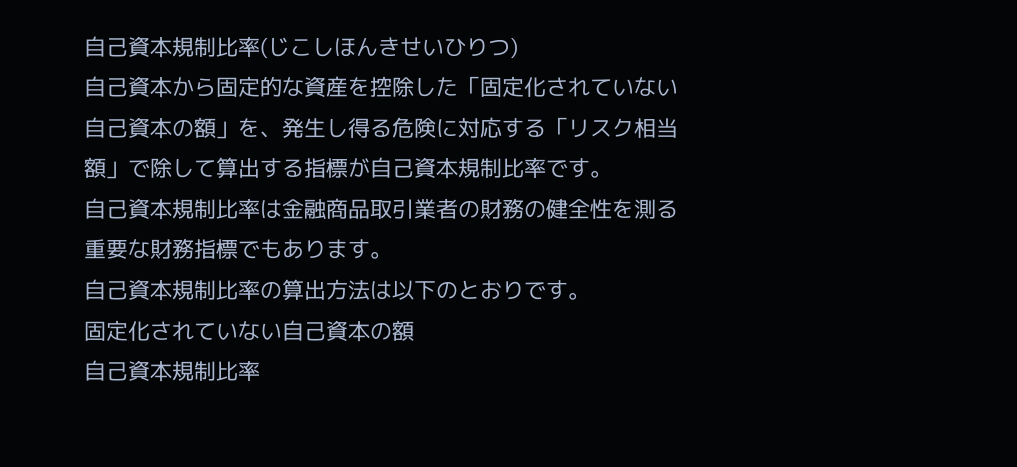自己資本規制比率(じこしほんきせいひりつ)
自己資本から固定的な資産を控除した「固定化されていない自己資本の額」を、発生し得る危険に対応する「リスク相当額」で除して算出する指標が自己資本規制比率です。
自己資本規制比率は金融商品取引業者の財務の健全性を測る重要な財務指標でもあります。
自己資本規制比率の算出方法は以下のとおりです。
固定化されていない自己資本の額
自己資本規制比率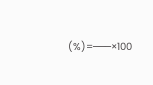(%)=───×100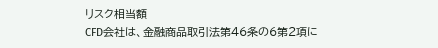リスク相当額
CFD会社は、金融商品取引法第46条の6第2項に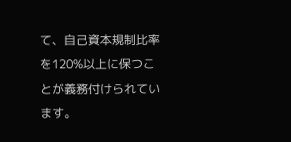て、自己資本規制比率を120%以上に保つことが義務付けられています。